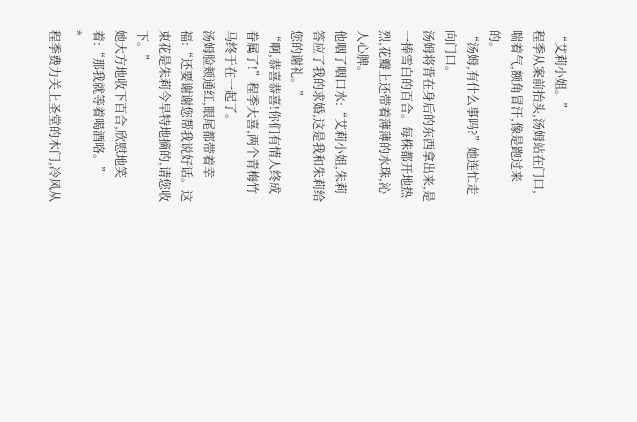“艾莉小姐。”
程季从案前抬头,汤姆站在门口,喘着气,额角冒汗,像是跑过来的。
“汤姆,有什么事吗?”她连忙走向门口。
汤姆将背在身后的东西拿出来,是一捧雪白的百合。每株都开地热烈,花瓣上还带着薄薄的水珠,沁人心脾。
他咽了咽口水:“艾莉小姐,朱莉答应了我的求婚,这是我和朱莉给您的谢礼。”
“啊,恭喜恭喜!你们有情人终成眷属了!”程季大喜,两个青梅竹马终于在一起了。
汤姆脸颊通红,眼尾都带着幸福:“还要谢谢您帮我说好话。这束花是朱莉今早特地摘的,请您收下。”
她大方地收下百合,欣慰地笑着:“那我就等着喝酒咯。”
*
程季费力关上圣堂的木门,冷风从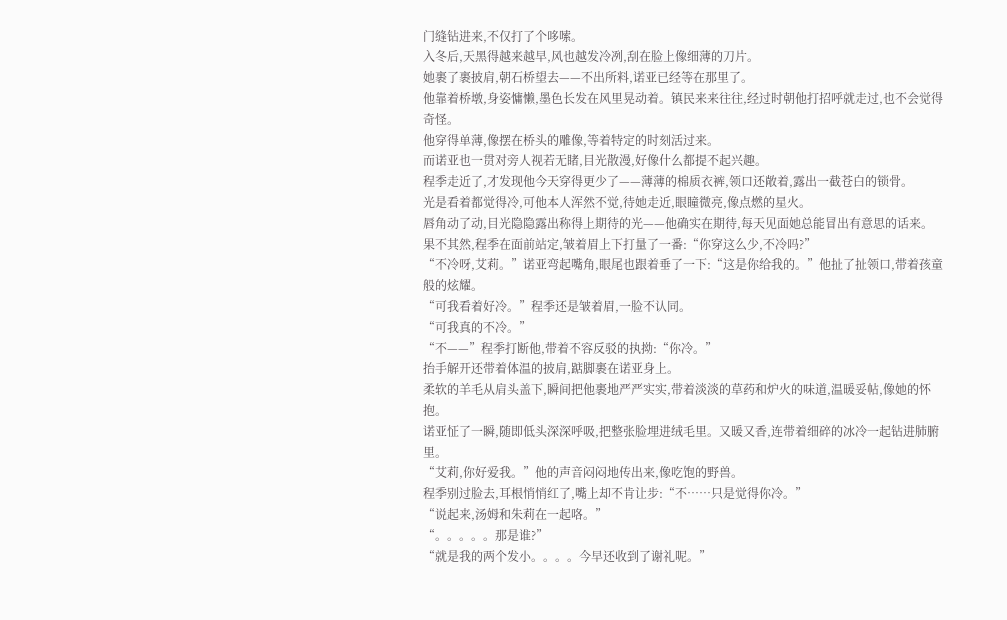门缝钻进来,不仅打了个哆嗦。
入冬后,天黑得越来越早,风也越发冷冽,刮在脸上像细薄的刀片。
她裹了裹披肩,朝石桥望去——不出所料,诺亚已经等在那里了。
他靠着桥墩,身姿慵懒,墨色长发在风里晃动着。镇民来来往往,经过时朝他打招呼就走过,也不会觉得奇怪。
他穿得单薄,像摆在桥头的雕像,等着特定的时刻活过来。
而诺亚也一贯对旁人视若无睹,目光散漫,好像什么都提不起兴趣。
程季走近了,才发现他今天穿得更少了——薄薄的棉质衣裤,领口还敞着,露出一截苍白的锁骨。
光是看着都觉得冷,可他本人浑然不觉,待她走近,眼瞳微亮,像点燃的星火。
唇角动了动,目光隐隐露出称得上期待的光——他确实在期待,每天见面她总能冒出有意思的话来。
果不其然,程季在面前站定,皱着眉上下打量了一番:“你穿这么少,不冷吗?”
“不冷呀,艾莉。”诺亚弯起嘴角,眼尾也跟着垂了一下:“这是你给我的。”他扯了扯领口,带着孩童般的炫耀。
“可我看着好冷。”程季还是皱着眉,一脸不认同。
“可我真的不冷。”
“不——”程季打断他,带着不容反驳的执拗:“你冷。”
抬手解开还带着体温的披肩,踮脚裹在诺亚身上。
柔软的羊毛从肩头盖下,瞬间把他裹地严严实实,带着淡淡的草药和炉火的味道,温暖妥帖,像她的怀抱。
诺亚怔了一瞬,随即低头深深呼吸,把整张脸埋进绒毛里。又暖又香,连带着细碎的冰冷一起钻进肺腑里。
“艾莉,你好爱我。”他的声音闷闷地传出来,像吃饱的野兽。
程季别过脸去,耳根悄悄红了,嘴上却不肯让步:“不……只是觉得你冷。”
“说起来,汤姆和朱莉在一起咯。”
“。。。。。那是谁?”
“就是我的两个发小。。。。今早还收到了谢礼呢。”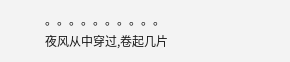。。。。。。。。。。
夜风从中穿过,卷起几片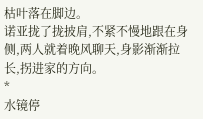枯叶落在脚边。
诺亚拢了拢披肩,不紧不慢地跟在身侧,两人就着晚风聊天,身影渐渐拉长,拐进家的方向。
*
水镜停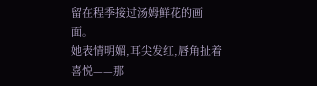留在程季接过汤姆鲜花的画面。
她表情明媚,耳尖发红,唇角扯着喜悦——那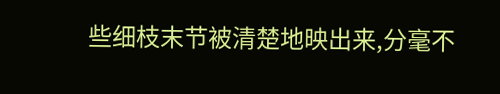些细枝末节被清楚地映出来,分毫不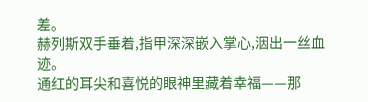差。
赫列斯双手垂着,指甲深深嵌入掌心,洇出一丝血迹。
通红的耳尖和喜悦的眼神里藏着幸福——那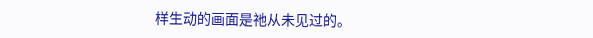样生动的画面是祂从未见过的。